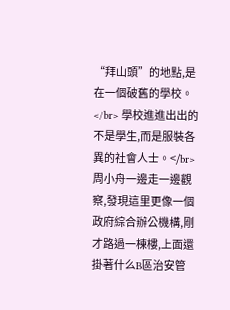“拜山頭”的地點,是在一個破舊的學校。</br> 學校進進出出的不是學生,而是服裝各異的社會人士。</br> 周小舟一邊走一邊觀察,發現這里更像一個政府綜合辦公機構,剛才路過一棟樓,上面還掛著什么B區治安管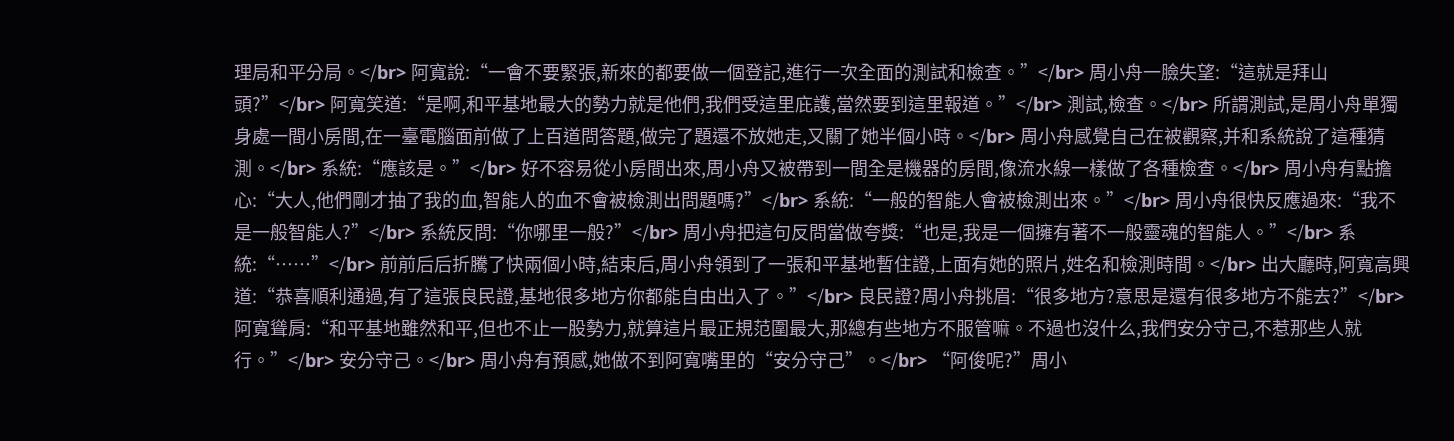理局和平分局。</br> 阿寬說:“一會不要緊張,新來的都要做一個登記,進行一次全面的測試和檢查。”</br> 周小舟一臉失望:“這就是拜山頭?”</br> 阿寬笑道:“是啊,和平基地最大的勢力就是他們,我們受這里庇護,當然要到這里報道。”</br> 測試,檢查。</br> 所謂測試,是周小舟單獨身處一間小房間,在一臺電腦面前做了上百道問答題,做完了題還不放她走,又關了她半個小時。</br> 周小舟感覺自己在被觀察,并和系統說了這種猜測。</br> 系統:“應該是。”</br> 好不容易從小房間出來,周小舟又被帶到一間全是機器的房間,像流水線一樣做了各種檢查。</br> 周小舟有點擔心:“大人,他們剛才抽了我的血,智能人的血不會被檢測出問題嗎?”</br> 系統:“一般的智能人會被檢測出來。”</br> 周小舟很快反應過來:“我不是一般智能人?”</br> 系統反問:“你哪里一般?”</br> 周小舟把這句反問當做夸獎:“也是,我是一個擁有著不一般靈魂的智能人。”</br> 系統:“……”</br> 前前后后折騰了快兩個小時,結束后,周小舟領到了一張和平基地暫住證,上面有她的照片,姓名和檢測時間。</br> 出大廳時,阿寬高興道:“恭喜順利通過,有了這張良民證,基地很多地方你都能自由出入了。”</br> 良民證?周小舟挑眉:“很多地方?意思是還有很多地方不能去?”</br> 阿寬聳肩:“和平基地雖然和平,但也不止一股勢力,就算這片最正規范圍最大,那總有些地方不服管嘛。不過也沒什么,我們安分守己,不惹那些人就行。”</br> 安分守己。</br> 周小舟有預感,她做不到阿寬嘴里的“安分守己”。</br> “阿俊呢?”周小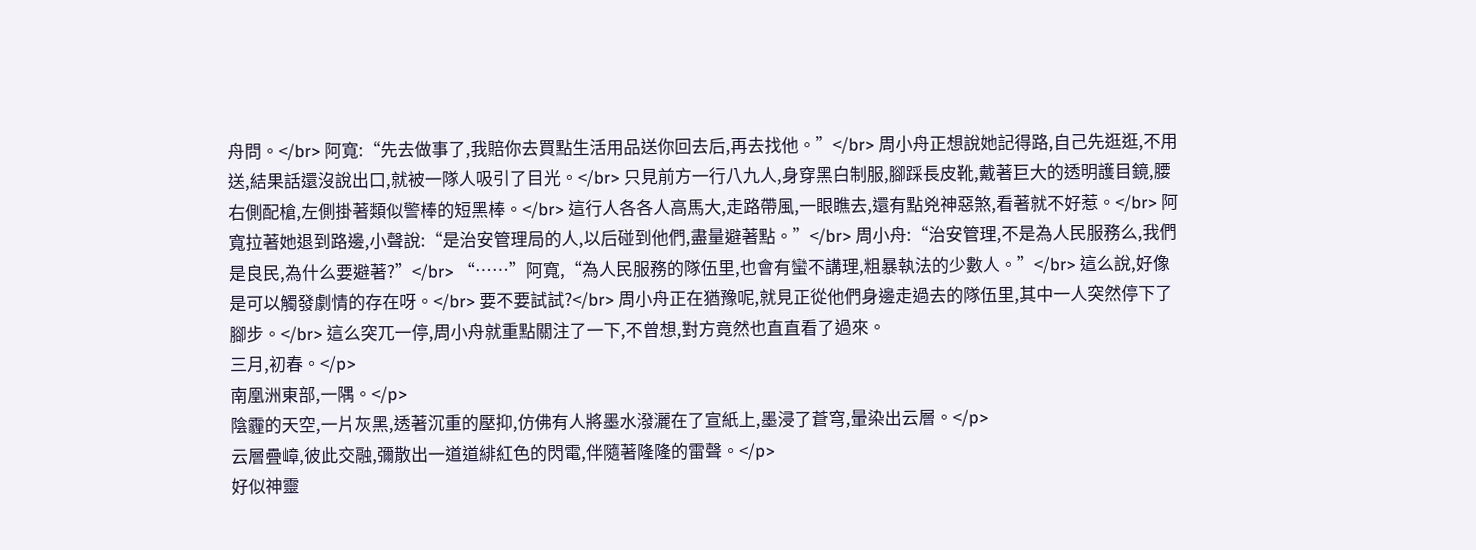舟問。</br> 阿寬:“先去做事了,我賠你去買點生活用品送你回去后,再去找他。”</br> 周小舟正想說她記得路,自己先逛逛,不用送,結果話還沒說出口,就被一隊人吸引了目光。</br> 只見前方一行八九人,身穿黑白制服,腳踩長皮靴,戴著巨大的透明護目鏡,腰右側配槍,左側掛著類似警棒的短黑棒。</br> 這行人各各人高馬大,走路帶風,一眼瞧去,還有點兇神惡煞,看著就不好惹。</br> 阿寬拉著她退到路邊,小聲說:“是治安管理局的人,以后碰到他們,盡量避著點。”</br> 周小舟:“治安管理,不是為人民服務么,我們是良民,為什么要避著?”</br> “……”阿寬,“為人民服務的隊伍里,也會有蠻不講理,粗暴執法的少數人。”</br> 這么說,好像是可以觸發劇情的存在呀。</br> 要不要試試?</br> 周小舟正在猶豫呢,就見正從他們身邊走過去的隊伍里,其中一人突然停下了腳步。</br> 這么突兀一停,周小舟就重點關注了一下,不曾想,對方竟然也直直看了過來。
三月,初春。</p>
南凰洲東部,一隅。</p>
陰霾的天空,一片灰黑,透著沉重的壓抑,仿佛有人將墨水潑灑在了宣紙上,墨浸了蒼穹,暈染出云層。</p>
云層疊嶂,彼此交融,彌散出一道道緋紅色的閃電,伴隨著隆隆的雷聲。</p>
好似神靈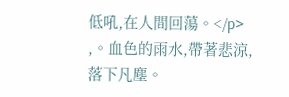低吼,在人間回蕩。</p>
,。血色的雨水,帶著悲涼,落下凡塵。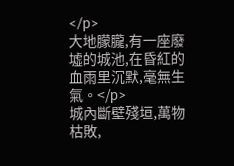</p>
大地朦朧,有一座廢墟的城池,在昏紅的血雨里沉默,毫無生氣。</p>
城內斷壁殘垣,萬物枯敗,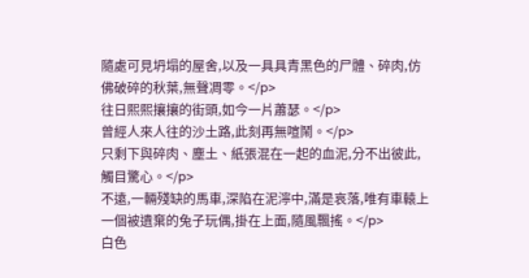隨處可見坍塌的屋舍,以及一具具青黑色的尸體、碎肉,仿佛破碎的秋葉,無聲凋零。</p>
往日熙熙攘攘的街頭,如今一片蕭瑟。</p>
曾經人來人往的沙土路,此刻再無喧鬧。</p>
只剩下與碎肉、塵土、紙張混在一起的血泥,分不出彼此,觸目驚心。</p>
不遠,一輛殘缺的馬車,深陷在泥濘中,滿是哀落,唯有車轅上一個被遺棄的兔子玩偶,掛在上面,隨風飄搖。</p>
白色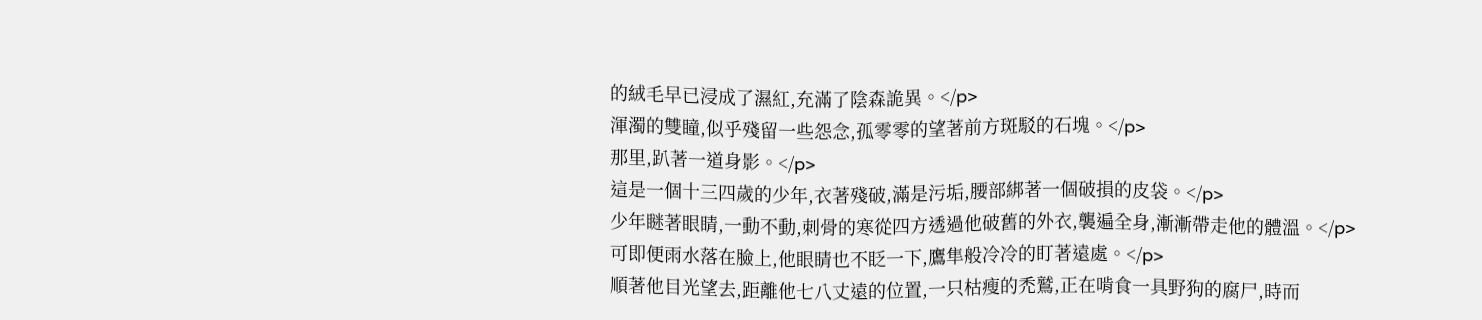的絨毛早已浸成了濕紅,充滿了陰森詭異。</p>
渾濁的雙瞳,似乎殘留一些怨念,孤零零的望著前方斑駁的石塊。</p>
那里,趴著一道身影。</p>
這是一個十三四歲的少年,衣著殘破,滿是污垢,腰部綁著一個破損的皮袋。</p>
少年瞇著眼睛,一動不動,刺骨的寒從四方透過他破舊的外衣,襲遍全身,漸漸帶走他的體溫。</p>
可即便雨水落在臉上,他眼睛也不眨一下,鷹隼般冷冷的盯著遠處。</p>
順著他目光望去,距離他七八丈遠的位置,一只枯瘦的禿鷲,正在啃食一具野狗的腐尸,時而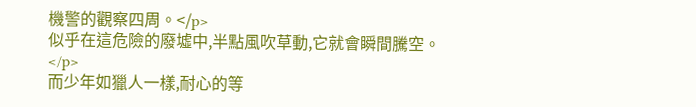機警的觀察四周。</p>
似乎在這危險的廢墟中,半點風吹草動,它就會瞬間騰空。</p>
而少年如獵人一樣,耐心的等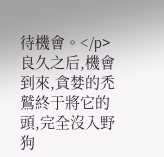待機會。</p>
良久之后,機會到來,貪婪的禿鷲終于將它的頭,完全沒入野狗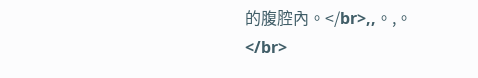的腹腔內。</br>,,。,。</br>